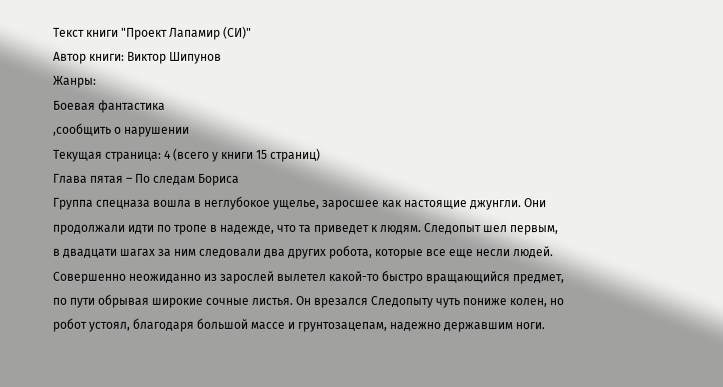Текст книги "Проект Лапамир (СИ)"
Автор книги: Виктор Шипунов
Жанры:
Боевая фантастика
,сообщить о нарушении
Текущая страница: 4 (всего у книги 15 страниц)
Глава пятая – По следам Бориса
Группа спецназа вошла в неглубокое ущелье, заросшее как настоящие джунгли. Они продолжали идти по тропе в надежде, что та приведет к людям. Следопыт шел первым, в двадцати шагах за ним следовали два других робота, которые все еще несли людей.
Совершенно неожиданно из зарослей вылетел какой-то быстро вращающийся предмет, по пути обрывая широкие сочные листья. Он врезался Следопыту чуть пониже колен, но робот устоял, благодаря большой массе и грунтозацепам, надежно державшим ноги.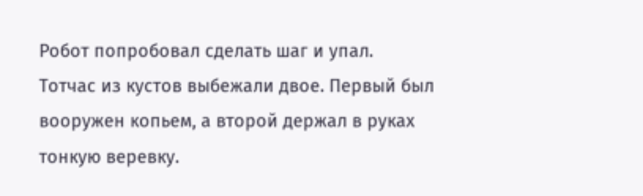Робот попробовал сделать шаг и упал.
Тотчас из кустов выбежали двое. Первый был вооружен копьем, а второй держал в руках тонкую веревку.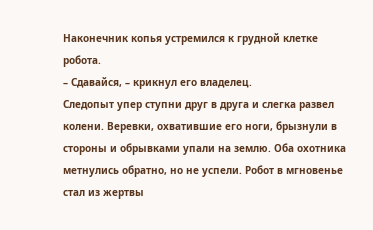Наконечник копья устремился к грудной клетке робота.
– Сдавайся, – крикнул его владелец.
Следопыт упер ступни друг в друга и слегка развел колени. Веревки, охватившие его ноги, брызнули в стороны и обрывками упали на землю. Оба охотника метнулись обратно, но не успели. Робот в мгновенье стал из жертвы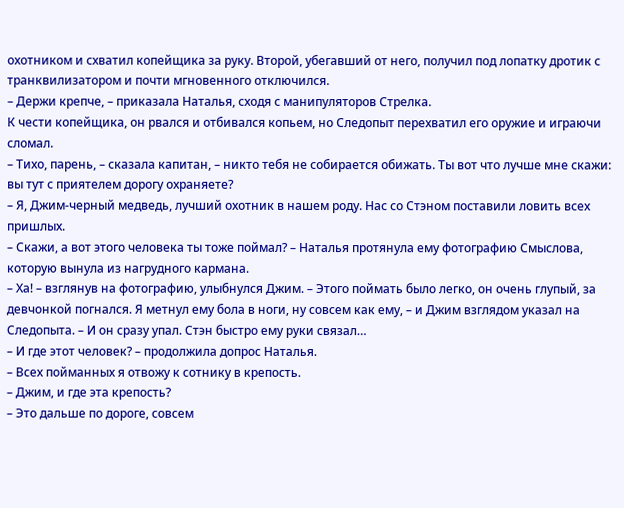охотником и схватил копейщика за руку. Второй, убегавший от него, получил под лопатку дротик с транквилизатором и почти мгновенного отключился.
– Держи крепче, – приказала Наталья, сходя с манипуляторов Стрелка.
К чести копейщика, он рвался и отбивался копьем, но Следопыт перехватил его оружие и играючи сломал.
– Тихо, парень, – сказала капитан, – никто тебя не собирается обижать. Ты вот что лучше мне скажи: вы тут с приятелем дорогу охраняете?
– Я, Джим-черный медведь, лучший охотник в нашем роду. Нас со Стэном поставили ловить всех пришлых.
– Скажи, а вот этого человека ты тоже поймал? – Наталья протянула ему фотографию Смыслова, которую вынула из нагрудного кармана.
– Ха! – взглянув на фотографию, улыбнулся Джим. – Этого поймать было легко, он очень глупый, за девчонкой погнался. Я метнул ему бола в ноги, ну совсем как ему, – и Джим взглядом указал на Следопыта. – И он сразу упал. Стэн быстро ему руки связал…
– И где этот человек? – продолжила допрос Наталья.
– Всех пойманных я отвожу к сотнику в крепость.
– Джим, и где эта крепость?
– Это дальше по дороге, совсем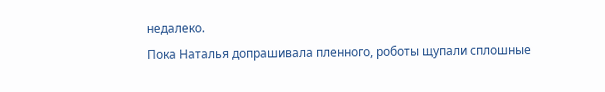недалеко.
Пока Наталья допрашивала пленного, роботы щупали сплошные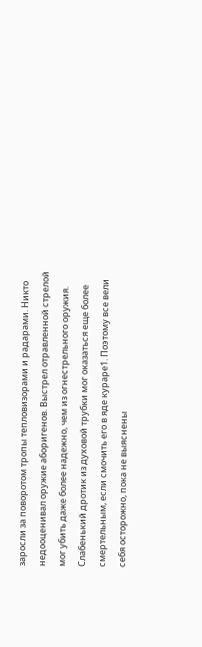заросли за поворотом тропы тепловизорами и радарами. Никто недооценивал оружие аборигенов. Выстрел отравленной стрелой мог убить даже более надежно, чем из огнестрельного оружия. Слабенький дротик из духовой трубки мог оказаться еще более смертельным, если смочить его в яде кураре1. Поэтому все вели себя осторожно, пока не выяснены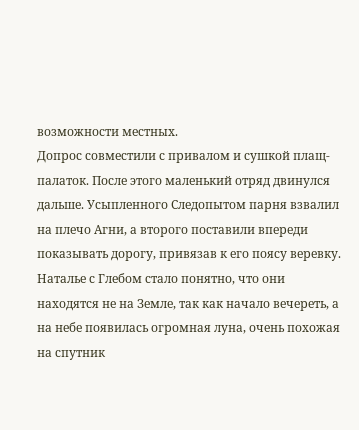возможности местных.
Допрос совместили с привалом и сушкой плащ-палаток. После этого маленький отряд двинулся дальше. Усыпленного Следопытом парня взвалил на плечо Агни, а второго поставили впереди показывать дорогу, привязав к его поясу веревку.
Наталье с Глебом стало понятно, что они находятся не на Земле, так как начало вечереть, а на небе появилась огромная луна, очень похожая на спутник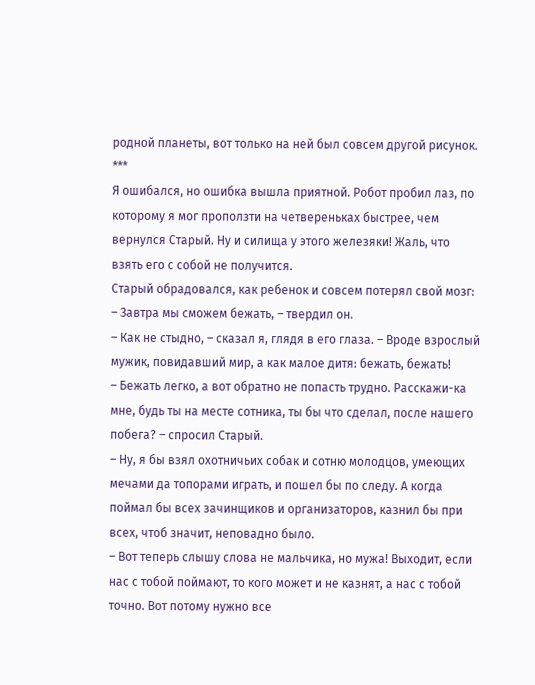родной планеты, вот только на ней был совсем другой рисунок.
***
Я ошибался, но ошибка вышла приятной. Робот пробил лаз, по которому я мог проползти на четвереньках быстрее, чем вернулся Старый. Ну и силища у этого железяки! Жаль, что взять его с собой не получится.
Старый обрадовался, как ребенок и совсем потерял свой мозг:
– Завтра мы сможем бежать, – твердил он.
– Как не стыдно, – сказал я, глядя в его глаза. – Вроде взрослый мужик, повидавший мир, а как малое дитя: бежать, бежать!
– Бежать легко, а вот обратно не попасть трудно. Расскажи-ка мне, будь ты на месте сотника, ты бы что сделал, после нашего побега? – спросил Старый.
– Ну, я бы взял охотничьих собак и сотню молодцов, умеющих мечами да топорами играть, и пошел бы по следу. А когда поймал бы всех зачинщиков и организаторов, казнил бы при всех, чтоб значит, неповадно было.
– Вот теперь слышу слова не мальчика, но мужа! Выходит, если нас с тобой поймают, то кого может и не казнят, а нас с тобой точно. Вот потому нужно все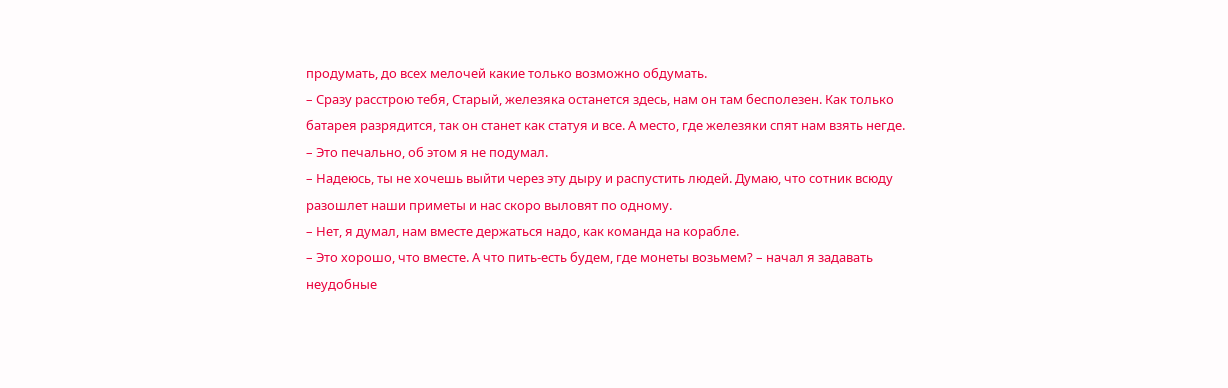продумать, до всех мелочей какие только возможно обдумать.
– Сразу расстрою тебя, Старый, железяка останется здесь, нам он там бесполезен. Как только батарея разрядится, так он станет как статуя и все. А место, где железяки спят нам взять негде.
– Это печально, об этом я не подумал.
– Надеюсь, ты не хочешь выйти через эту дыру и распустить людей. Думаю, что сотник всюду разошлет наши приметы и нас скоро выловят по одному.
– Нет, я думал, нам вместе держаться надо, как команда на корабле.
– Это хорошо, что вместе. А что пить-есть будем, где монеты возьмем? – начал я задавать неудобные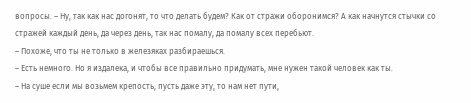вопросы. – Ну, так как нас догонят, то что делать будем? Как от стражи оборонимся? А как начнутся стычки со стражей каждый день, да через день, так нас помалу, да помалу всех перебьют.
– Похоже, что ты не только в железяках разбираешься.
– Есть немного. Но я издалека, и чтобы все правильно придумать, мне нужен такой человек как ты.
– На суше если мы возьмем крепость, пусть даже эту, то нам нет пути,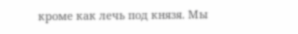кроме как лечь под князя. Мы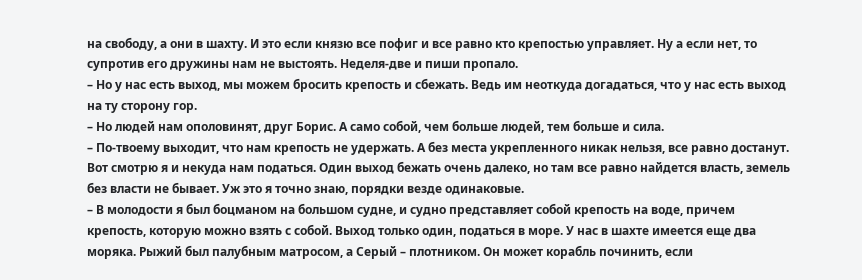на свободу, а они в шахту. И это если князю все пофиг и все равно кто крепостью управляет. Ну а если нет, то супротив его дружины нам не выстоять. Неделя-две и пиши пропало.
– Но у нас есть выход, мы можем бросить крепость и сбежать. Ведь им неоткуда догадаться, что у нас есть выход на ту сторону гор.
– Но людей нам ополовинят, друг Борис. А само собой, чем больше людей, тем больше и сила.
– По-твоему выходит, что нам крепость не удержать. А без места укрепленного никак нельзя, все равно достанут. Вот смотрю я и некуда нам податься. Один выход бежать очень далеко, но там все равно найдется власть, земель без власти не бывает. Уж это я точно знаю, порядки везде одинаковые.
– В молодости я был боцманом на большом судне, и судно представляет собой крепость на воде, причем крепость, которую можно взять с собой. Выход только один, податься в море. У нас в шахте имеется еще два моряка. Рыжий был палубным матросом, а Серый – плотником. Он может корабль починить, если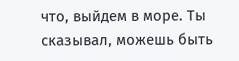что, выйдем в море. Ты сказывал, можешь быть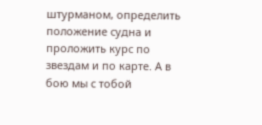штурманом, определить положение судна и проложить курс по звездам и по карте. А в бою мы с тобой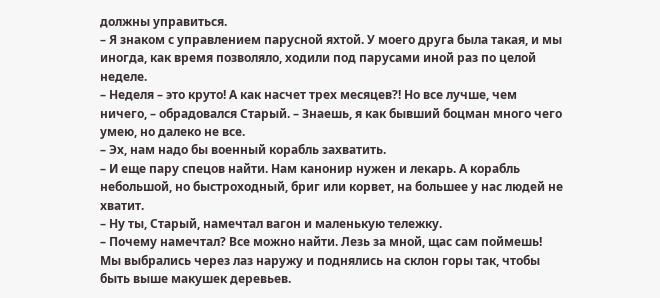должны управиться.
– Я знаком с управлением парусной яхтой. У моего друга была такая, и мы иногда, как время позволяло, ходили под парусами иной раз по целой неделе.
– Неделя – это круто! А как насчет трех месяцев?! Но все лучше, чем ничего, – обрадовался Старый. – Знаешь, я как бывший боцман много чего умею, но далеко не все.
– Эх, нам надо бы военный корабль захватить.
– И еще пару спецов найти. Нам канонир нужен и лекарь. А корабль небольшой, но быстроходный, бриг или корвет, на большее у нас людей не хватит.
– Ну ты, Старый, намечтал вагон и маленькую тележку.
– Почему намечтал? Все можно найти. Лезь за мной, щас сам поймешь!
Мы выбрались через лаз наружу и поднялись на склон горы так, чтобы быть выше макушек деревьев.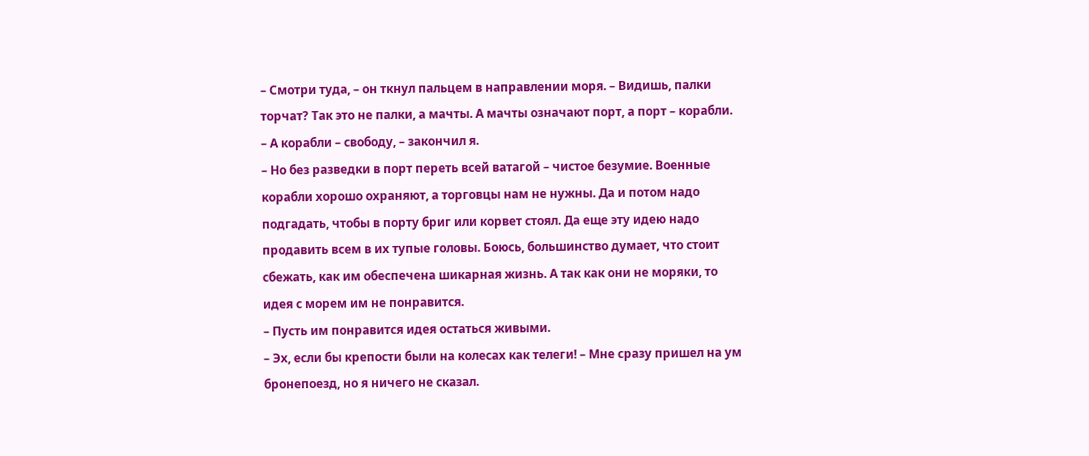– Смотри туда, – он ткнул пальцем в направлении моря. – Видишь, палки торчат? Так это не палки, а мачты. А мачты означают порт, а порт – корабли.
– А корабли – свободу, – закончил я.
– Но без разведки в порт переть всей ватагой – чистое безумие. Военные корабли хорошо охраняют, а торговцы нам не нужны. Да и потом надо подгадать, чтобы в порту бриг или корвет стоял. Да еще эту идею надо продавить всем в их тупые головы. Боюсь, большинство думает, что стоит сбежать, как им обеспечена шикарная жизнь. А так как они не моряки, то идея с морем им не понравится.
– Пусть им понравится идея остаться живыми.
– Эх, если бы крепости были на колесах как телеги! – Мне сразу пришел на ум бронепоезд, но я ничего не сказал.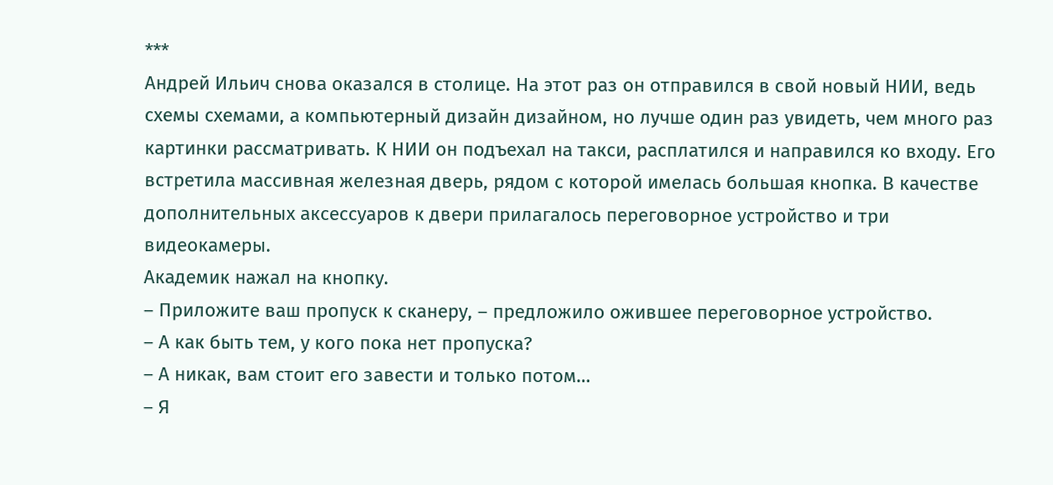***
Андрей Ильич снова оказался в столице. На этот раз он отправился в свой новый НИИ, ведь схемы схемами, а компьютерный дизайн дизайном, но лучше один раз увидеть, чем много раз картинки рассматривать. К НИИ он подъехал на такси, расплатился и направился ко входу. Его встретила массивная железная дверь, рядом с которой имелась большая кнопка. В качестве дополнительных аксессуаров к двери прилагалось переговорное устройство и три видеокамеры.
Академик нажал на кнопку.
– Приложите ваш пропуск к сканеру, – предложило ожившее переговорное устройство.
– А как быть тем, у кого пока нет пропуска?
– А никак, вам стоит его завести и только потом…
– Я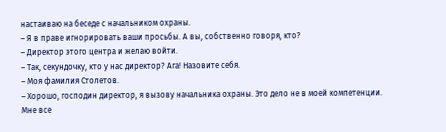настаиваю на беседе с начальником охраны.
– Я в праве игнорировать ваши просьбы. А вы, собственно говоря, кто?
– Директор этого центра и желаю войти.
– Так, секундочку, кто у нас директор? Ага! Назовите себя.
– Моя фамилия Столетов.
– Хорошо, господин директор, я вызову начальника охраны. Это дело не в моей компетенции. Мне все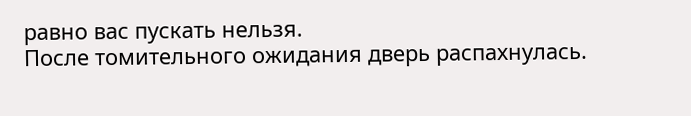равно вас пускать нельзя.
После томительного ожидания дверь распахнулась.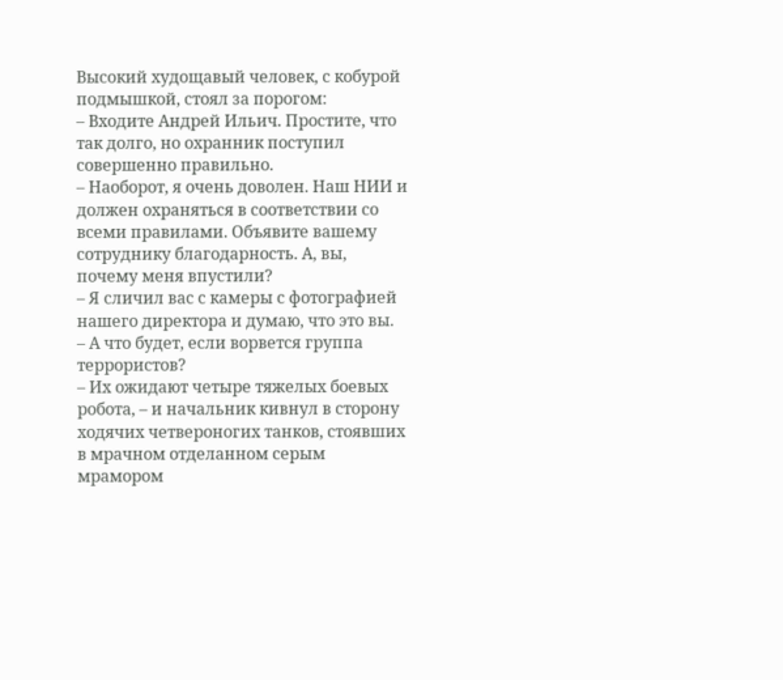Высокий худощавый человек, с кобурой подмышкой, стоял за порогом:
– Входите Андрей Ильич. Простите, что так долго, но охранник поступил совершенно правильно.
– Наоборот, я очень доволен. Наш НИИ и должен охраняться в соответствии со всеми правилами. Объявите вашему сотруднику благодарность. А, вы, почему меня впустили?
– Я сличил вас с камеры с фотографией нашего директора и думаю, что это вы.
– А что будет, если ворвется группа террористов?
– Их ожидают четыре тяжелых боевых робота, – и начальник кивнул в сторону ходячих четвероногих танков, стоявших в мрачном отделанном серым мрамором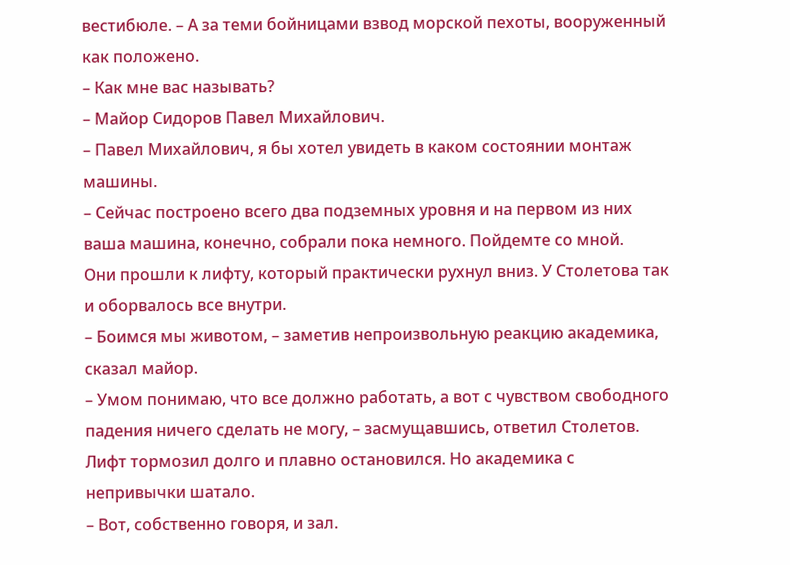вестибюле. – А за теми бойницами взвод морской пехоты, вооруженный как положено.
– Как мне вас называть?
– Майор Сидоров Павел Михайлович.
– Павел Михайлович, я бы хотел увидеть в каком состоянии монтаж машины.
– Сейчас построено всего два подземных уровня и на первом из них ваша машина, конечно, собрали пока немного. Пойдемте со мной.
Они прошли к лифту, который практически рухнул вниз. У Столетова так и оборвалось все внутри.
– Боимся мы животом, – заметив непроизвольную реакцию академика, сказал майор.
– Умом понимаю, что все должно работать, а вот с чувством свободного падения ничего сделать не могу, – засмущавшись, ответил Столетов.
Лифт тормозил долго и плавно остановился. Но академика с непривычки шатало.
– Вот, собственно говоря, и зал.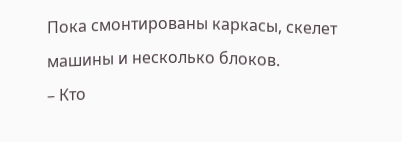Пока смонтированы каркасы, скелет машины и несколько блоков.
– Кто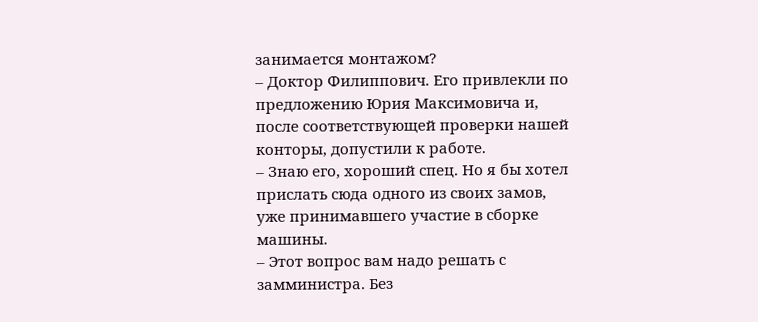занимается монтажом?
– Доктор Филиппович. Его привлекли по предложению Юрия Максимовича и, после соответствующей проверки нашей конторы, допустили к работе.
– Знаю его, хороший спец. Но я бы хотел прислать сюда одного из своих замов, уже принимавшего участие в сборке машины.
– Этот вопрос вам надо решать с замминистра. Без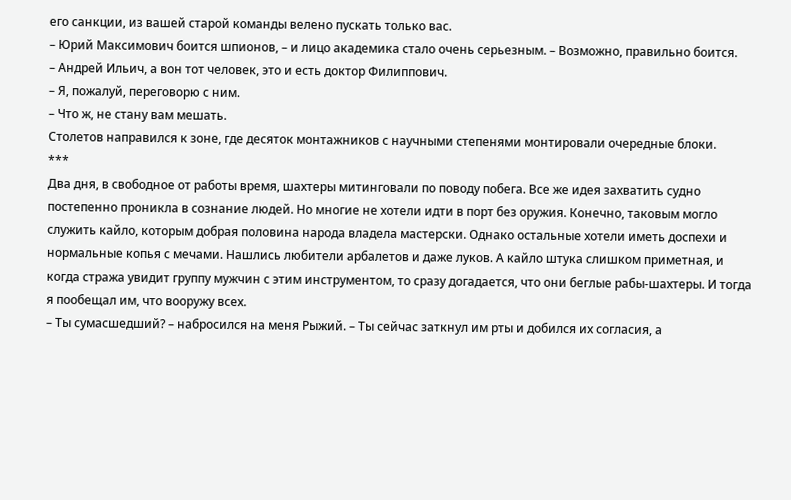его санкции, из вашей старой команды велено пускать только вас.
– Юрий Максимович боится шпионов, – и лицо академика стало очень серьезным. – Возможно, правильно боится.
– Андрей Ильич, а вон тот человек, это и есть доктор Филиппович.
– Я, пожалуй, переговорю с ним.
– Что ж, не стану вам мешать.
Столетов направился к зоне, где десяток монтажников с научными степенями монтировали очередные блоки.
***
Два дня, в свободное от работы время, шахтеры митинговали по поводу побега. Все же идея захватить судно постепенно проникла в сознание людей. Но многие не хотели идти в порт без оружия. Конечно, таковым могло служить кайло, которым добрая половина народа владела мастерски. Однако остальные хотели иметь доспехи и нормальные копья с мечами. Нашлись любители арбалетов и даже луков. А кайло штука слишком приметная, и когда стража увидит группу мужчин с этим инструментом, то сразу догадается, что они беглые рабы-шахтеры. И тогда я пообещал им, что вооружу всех.
– Ты сумасшедший? – набросился на меня Рыжий. – Ты сейчас заткнул им рты и добился их согласия, а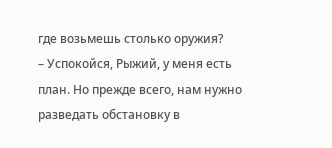где возьмешь столько оружия?
– Успокойся, Рыжий, у меня есть план. Но прежде всего, нам нужно разведать обстановку в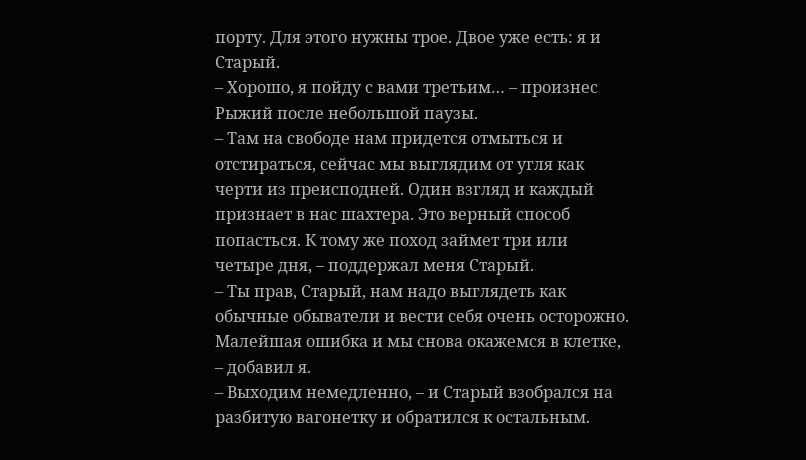порту. Для этого нужны трое. Двое уже есть: я и Старый.
– Хорошо, я пойду с вами третьим… – произнес Рыжий после небольшой паузы.
– Там на свободе нам придется отмыться и отстираться, сейчас мы выглядим от угля как черти из преисподней. Один взгляд и каждый признает в нас шахтера. Это верный способ попасться. К тому же поход займет три или четыре дня, – поддержал меня Старый.
– Ты прав, Старый, нам надо выглядеть как обычные обыватели и вести себя очень осторожно. Малейшая ошибка и мы снова окажемся в клетке, – добавил я.
– Выходим немедленно, – и Старый взобрался на разбитую вагонетку и обратился к остальным.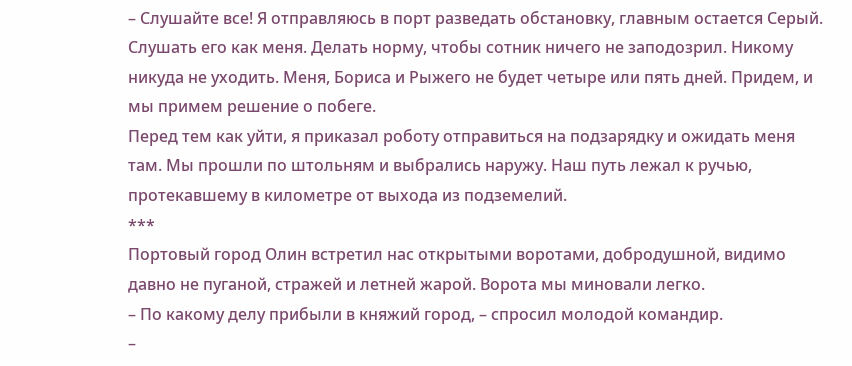– Слушайте все! Я отправляюсь в порт разведать обстановку, главным остается Серый. Слушать его как меня. Делать норму, чтобы сотник ничего не заподозрил. Никому никуда не уходить. Меня, Бориса и Рыжего не будет четыре или пять дней. Придем, и мы примем решение о побеге.
Перед тем как уйти, я приказал роботу отправиться на подзарядку и ожидать меня там. Мы прошли по штольням и выбрались наружу. Наш путь лежал к ручью, протекавшему в километре от выхода из подземелий.
***
Портовый город Олин встретил нас открытыми воротами, добродушной, видимо давно не пуганой, стражей и летней жарой. Ворота мы миновали легко.
– По какому делу прибыли в княжий город, – спросил молодой командир.
–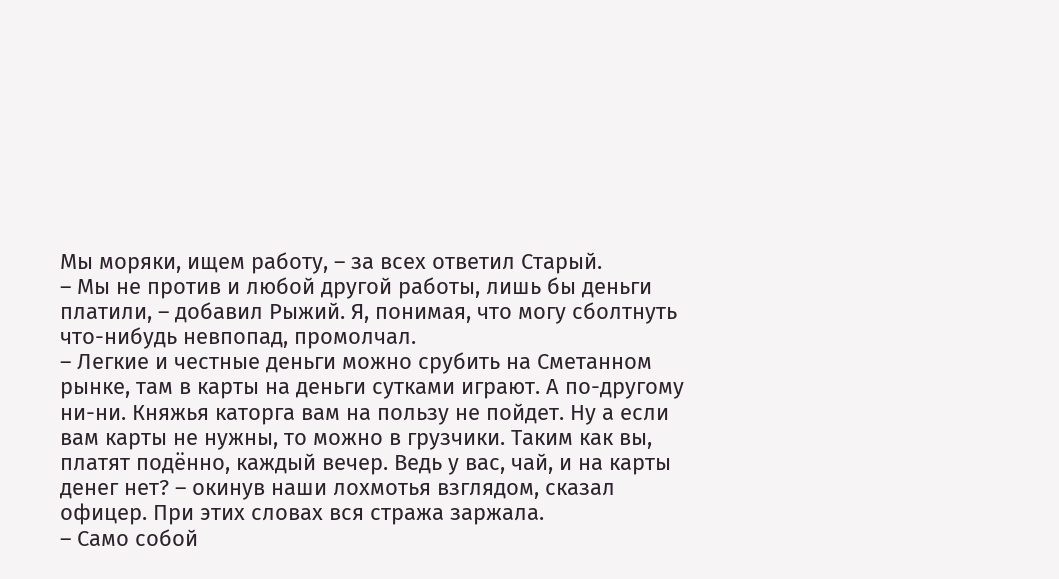Мы моряки, ищем работу, – за всех ответил Старый.
– Мы не против и любой другой работы, лишь бы деньги платили, – добавил Рыжий. Я, понимая, что могу сболтнуть что-нибудь невпопад, промолчал.
– Легкие и честные деньги можно срубить на Сметанном рынке, там в карты на деньги сутками играют. А по-другому ни-ни. Княжья каторга вам на пользу не пойдет. Ну а если вам карты не нужны, то можно в грузчики. Таким как вы, платят подённо, каждый вечер. Ведь у вас, чай, и на карты денег нет? – окинув наши лохмотья взглядом, сказал офицер. При этих словах вся стража заржала.
– Само собой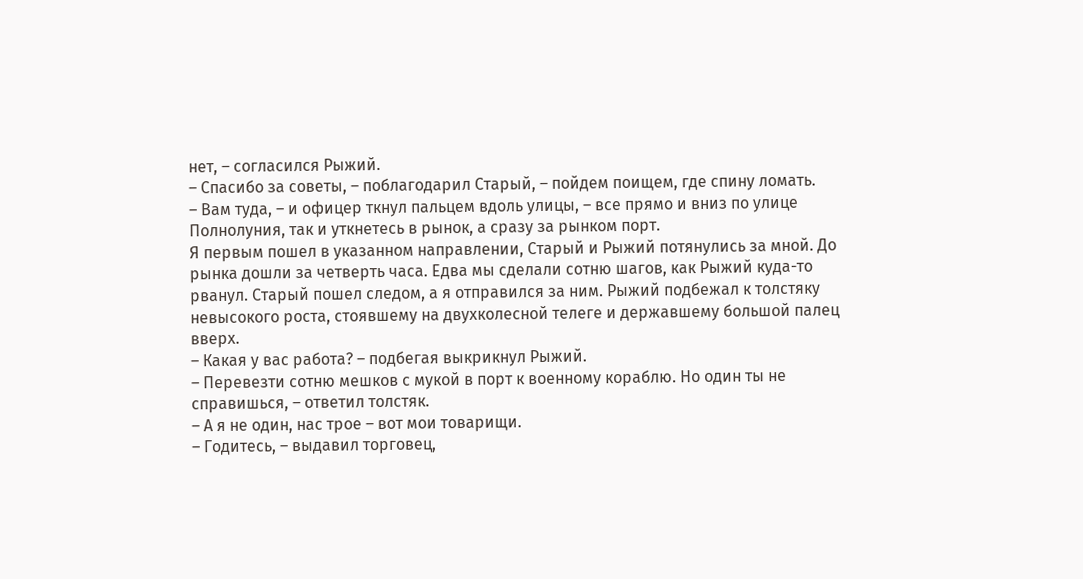нет, – согласился Рыжий.
– Спасибо за советы, – поблагодарил Старый, – пойдем поищем, где спину ломать.
– Вам туда, – и офицер ткнул пальцем вдоль улицы, – все прямо и вниз по улице Полнолуния, так и уткнетесь в рынок, а сразу за рынком порт.
Я первым пошел в указанном направлении, Старый и Рыжий потянулись за мной. До рынка дошли за четверть часа. Едва мы сделали сотню шагов, как Рыжий куда-то рванул. Старый пошел следом, а я отправился за ним. Рыжий подбежал к толстяку невысокого роста, стоявшему на двухколесной телеге и державшему большой палец вверх.
– Какая у вас работа? – подбегая выкрикнул Рыжий.
– Перевезти сотню мешков с мукой в порт к военному кораблю. Но один ты не справишься, – ответил толстяк.
– А я не один, нас трое – вот мои товарищи.
– Годитесь, – выдавил торговец,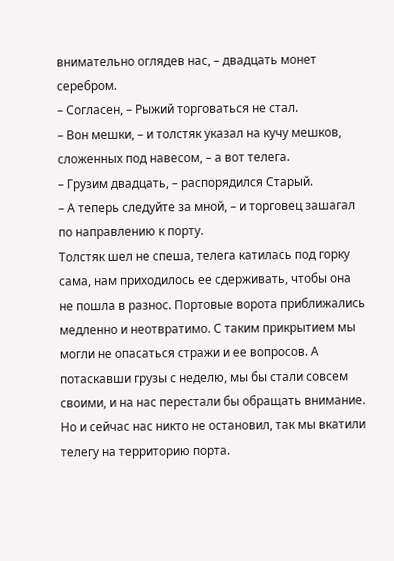внимательно оглядев нас, – двадцать монет серебром.
– Согласен, – Рыжий торговаться не стал.
– Вон мешки, – и толстяк указал на кучу мешков, сложенных под навесом, – а вот телега.
– Грузим двадцать, – распорядился Старый.
– А теперь следуйте за мной, – и торговец зашагал по направлению к порту.
Толстяк шел не спеша, телега катилась под горку сама, нам приходилось ее сдерживать, чтобы она не пошла в разнос. Портовые ворота приближались медленно и неотвратимо. С таким прикрытием мы могли не опасаться стражи и ее вопросов. А потаскавши грузы с неделю, мы бы стали совсем своими, и на нас перестали бы обращать внимание. Но и сейчас нас никто не остановил, так мы вкатили телегу на территорию порта.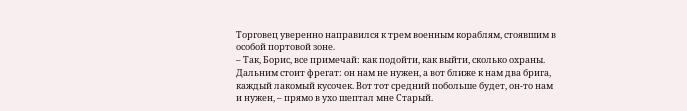Торговец уверенно направился к трем военным кораблям, стоявшим в особой портовой зоне.
– Так, Борис, все примечай: как подойти, как выйти, сколько охраны. Дальним стоит фрегат: он нам не нужен, а вот ближе к нам два брига, каждый лакомый кусочек. Вот тот средний побольше будет, он-то нам и нужен, – прямо в ухо шептал мне Старый.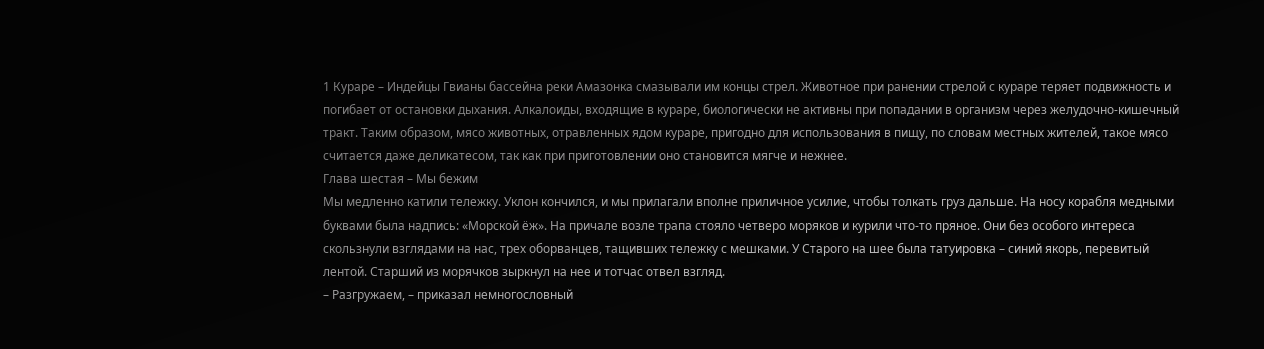1 Кураре – Индейцы Гвианы бассейна реки Амазонка смазывали им концы стрел. Животное при ранении стрелой с кураре теряет подвижность и погибает от остановки дыхания. Алкалоиды, входящие в кураре, биологически не активны при попадании в организм через желудочно-кишечный тракт. Таким образом, мясо животных, отравленных ядом кураре, пригодно для использования в пищу, по словам местных жителей, такое мясо считается даже деликатесом, так как при приготовлении оно становится мягче и нежнее.
Глава шестая – Мы бежим
Мы медленно катили тележку. Уклон кончился, и мы прилагали вполне приличное усилие, чтобы толкать груз дальше. На носу корабля медными буквами была надпись: «Морской ёж». На причале возле трапа стояло четверо моряков и курили что-то пряное. Они без особого интереса скользнули взглядами на нас, трех оборванцев, тащивших тележку с мешками. У Старого на шее была татуировка – синий якорь, перевитый лентой. Старший из морячков зыркнул на нее и тотчас отвел взгляд.
– Разгружаем, – приказал немногословный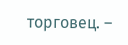торговец. –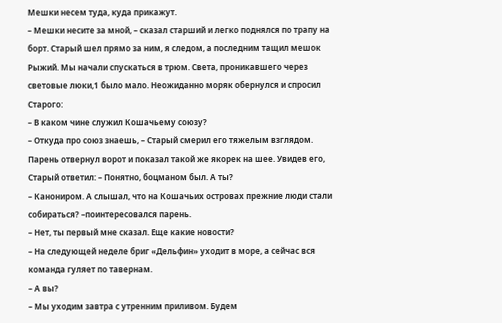Мешки несем туда, куда прикажут.
– Мешки несите за мной, – сказал старший и легко поднялся по трапу на борт. Старый шел прямо за ним, я следом, а последним тащил мешок Рыжий. Мы начали спускаться в трюм. Света, проникавшего через световые люки,1 было мало. Неожиданно моряк обернулся и спросил Старого:
– В каком чине служил Кошачьему союзу?
– Откуда про союз знаешь, – Старый смерил его тяжелым взглядом. Парень отвернул ворот и показал такой же якорек на шее. Увидев его, Старый ответил: – Понятно, боцманом был. А ты?
– Канониром. А слышал, что на Кошачьих островах прежние люди стали собираться? –поинтересовался парень.
– Нет, ты первый мне сказал. Еще какие новости?
– На следующей неделе бриг «Дельфин» уходит в море, а сейчас вся команда гуляет по тавернам.
– А вы?
– Мы уходим завтра с утренним приливом. Будем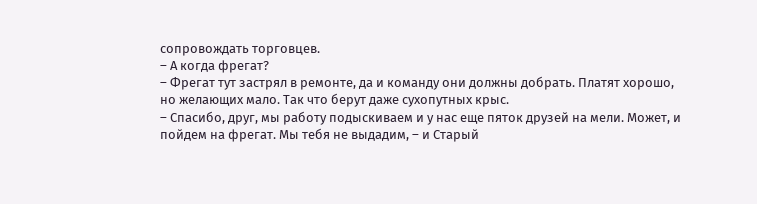сопровождать торговцев.
– А когда фрегат?
– Фрегат тут застрял в ремонте, да и команду они должны добрать. Платят хорошо, но желающих мало. Так что берут даже сухопутных крыс.
– Спасибо, друг, мы работу подыскиваем и у нас еще пяток друзей на мели. Может, и пойдем на фрегат. Мы тебя не выдадим, – и Старый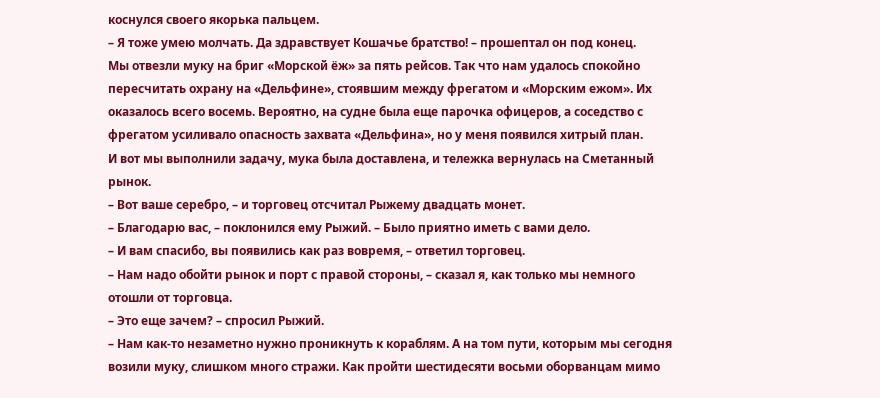коснулся своего якорька пальцем.
– Я тоже умею молчать. Да здравствует Кошачье братство! – прошептал он под конец.
Мы отвезли муку на бриг «Морской ёж» за пять рейсов. Так что нам удалось спокойно пересчитать охрану на «Дельфине», стоявшим между фрегатом и «Морским ежом». Их оказалось всего восемь. Вероятно, на судне была еще парочка офицеров, а соседство с фрегатом усиливало опасность захвата «Дельфина», но у меня появился хитрый план.
И вот мы выполнили задачу, мука была доставлена, и тележка вернулась на Сметанный рынок.
– Вот ваше серебро, – и торговец отсчитал Рыжему двадцать монет.
– Благодарю вас, – поклонился ему Рыжий. – Было приятно иметь с вами дело.
– И вам спасибо, вы появились как раз вовремя, – ответил торговец.
– Нам надо обойти рынок и порт с правой стороны, – сказал я, как только мы немного отошли от торговца.
– Это еще зачем? – спросил Рыжий.
– Нам как-то незаметно нужно проникнуть к кораблям. А на том пути, которым мы сегодня возили муку, слишком много стражи. Как пройти шестидесяти восьми оборванцам мимо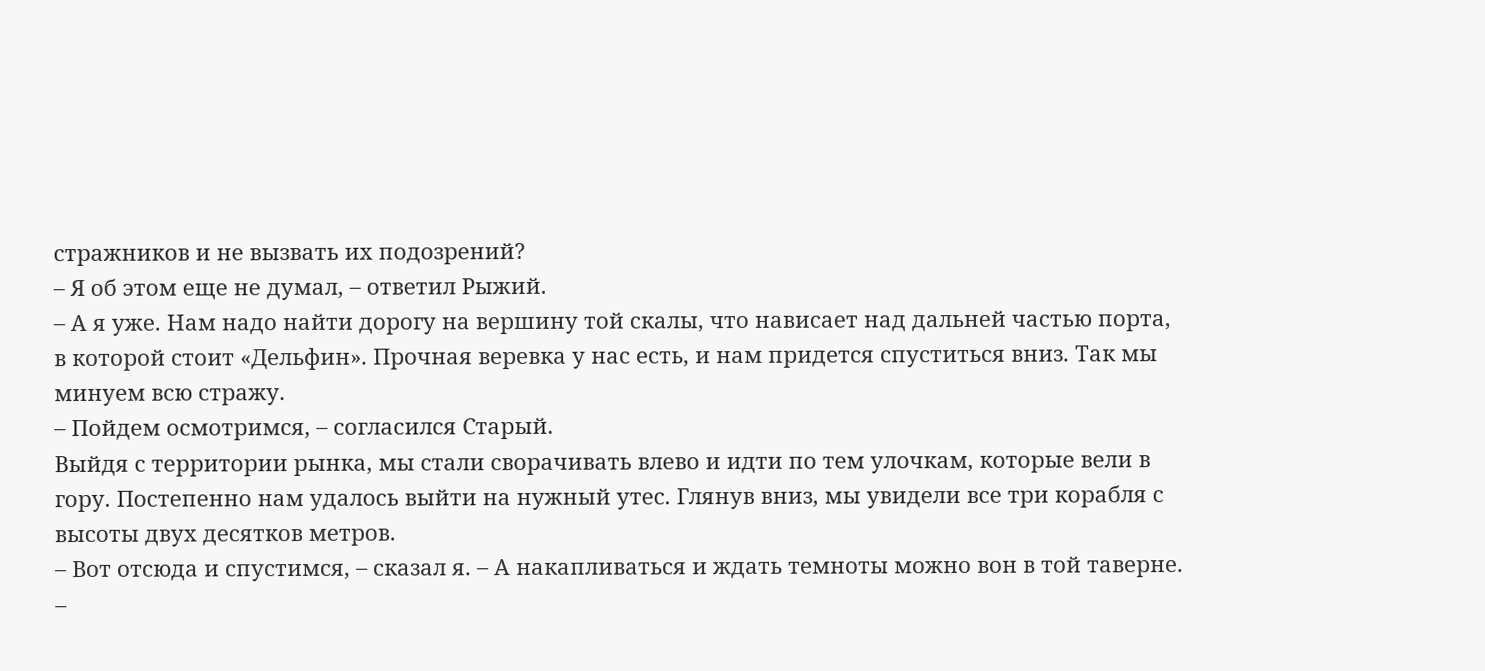стражников и не вызвать их подозрений?
– Я об этом еще не думал, – ответил Рыжий.
– А я уже. Нам надо найти дорогу на вершину той скалы, что нависает над дальней частью порта, в которой стоит «Дельфин». Прочная веревка у нас есть, и нам придется спуститься вниз. Так мы минуем всю стражу.
– Пойдем осмотримся, – согласился Старый.
Выйдя с территории рынка, мы стали сворачивать влево и идти по тем улочкам, которые вели в гору. Постепенно нам удалось выйти на нужный утес. Глянув вниз, мы увидели все три корабля с высоты двух десятков метров.
– Вот отсюда и спустимся, – сказал я. – А накапливаться и ждать темноты можно вон в той таверне.
–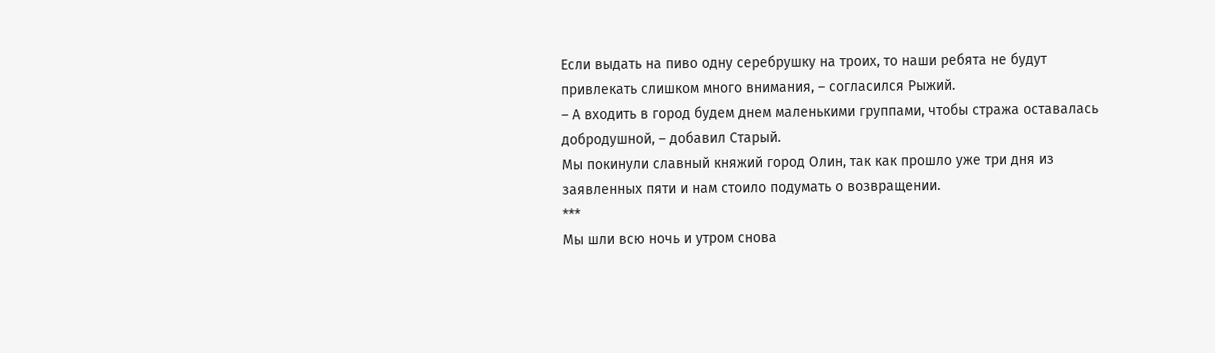Если выдать на пиво одну серебрушку на троих, то наши ребята не будут привлекать слишком много внимания, – согласился Рыжий.
– А входить в город будем днем маленькими группами, чтобы стража оставалась добродушной, – добавил Старый.
Мы покинули славный княжий город Олин, так как прошло уже три дня из заявленных пяти и нам стоило подумать о возвращении.
***
Мы шли всю ночь и утром снова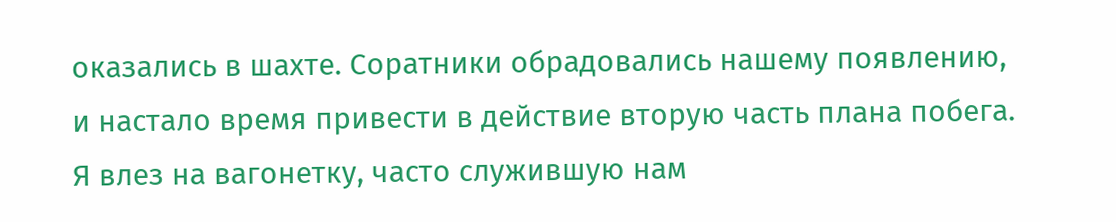оказались в шахте. Соратники обрадовались нашему появлению, и настало время привести в действие вторую часть плана побега.
Я влез на вагонетку, часто служившую нам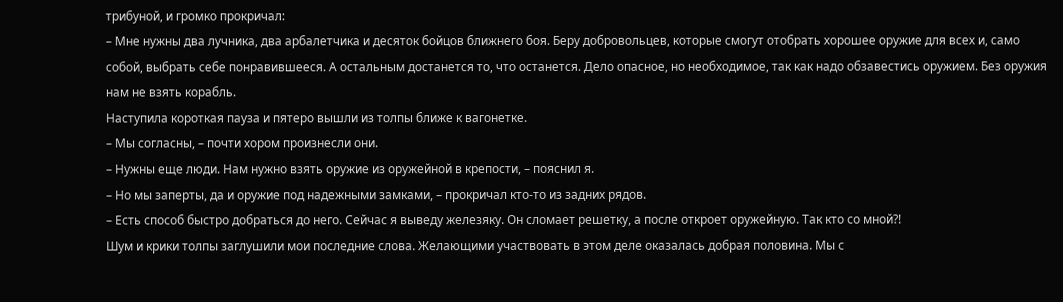трибуной, и громко прокричал:
– Мне нужны два лучника, два арбалетчика и десяток бойцов ближнего боя. Беру добровольцев, которые смогут отобрать хорошее оружие для всех и, само собой, выбрать себе понравившееся. А остальным достанется то, что останется. Дело опасное, но необходимое, так как надо обзавестись оружием. Без оружия нам не взять корабль.
Наступила короткая пауза и пятеро вышли из толпы ближе к вагонетке.
– Мы согласны, – почти хором произнесли они.
– Нужны еще люди. Нам нужно взять оружие из оружейной в крепости, – пояснил я.
– Но мы заперты, да и оружие под надежными замками, – прокричал кто-то из задних рядов.
– Есть способ быстро добраться до него. Сейчас я выведу железяку. Он сломает решетку, а после откроет оружейную. Так кто со мной?!
Шум и крики толпы заглушили мои последние слова. Желающими участвовать в этом деле оказалась добрая половина. Мы с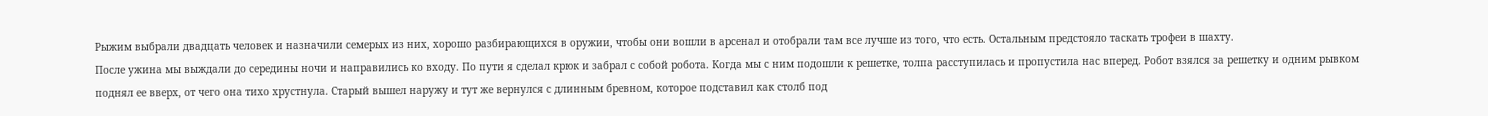Рыжим выбрали двадцать человек и назначили семерых из них, хорошо разбирающихся в оружии, чтобы они вошли в арсенал и отобрали там все лучше из того, что есть. Остальным предстояло таскать трофеи в шахту.
После ужина мы выждали до середины ночи и направились ко входу. По пути я сделал крюк и забрал с собой робота. Когда мы с ним подошли к решетке, толпа расступилась и пропустила нас вперед. Робот взялся за решетку и одним рывком поднял ее вверх, от чего она тихо хрустнула. Старый вышел наружу и тут же вернулся с длинным бревном, которое подставил как столб под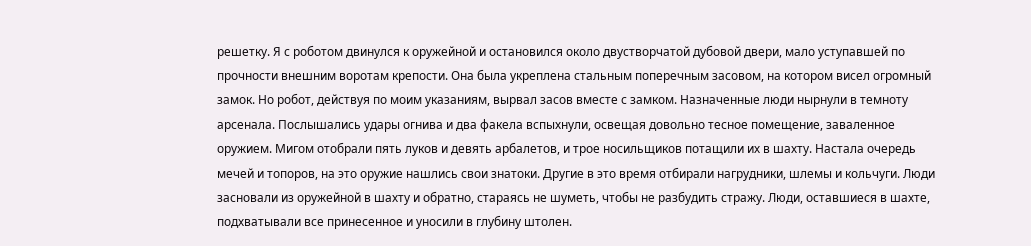решетку. Я с роботом двинулся к оружейной и остановился около двустворчатой дубовой двери, мало уступавшей по прочности внешним воротам крепости. Она была укреплена стальным поперечным засовом, на котором висел огромный замок. Но робот, действуя по моим указаниям, вырвал засов вместе с замком. Назначенные люди нырнули в темноту арсенала. Послышались удары огнива и два факела вспыхнули, освещая довольно тесное помещение, заваленное оружием. Мигом отобрали пять луков и девять арбалетов, и трое носильщиков потащили их в шахту. Настала очередь мечей и топоров, на это оружие нашлись свои знатоки. Другие в это время отбирали нагрудники, шлемы и кольчуги. Люди засновали из оружейной в шахту и обратно, стараясь не шуметь, чтобы не разбудить стражу. Люди, оставшиеся в шахте, подхватывали все принесенное и уносили в глубину штолен.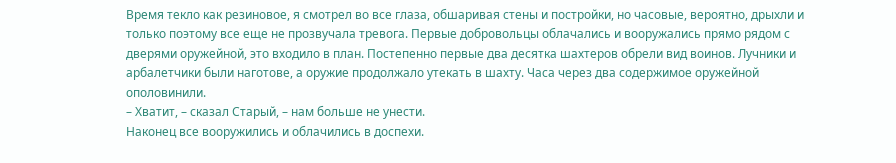Время текло как резиновое, я смотрел во все глаза, обшаривая стены и постройки, но часовые, вероятно, дрыхли и только поэтому все еще не прозвучала тревога. Первые добровольцы облачались и вооружались прямо рядом с дверями оружейной, это входило в план. Постепенно первые два десятка шахтеров обрели вид воинов. Лучники и арбалетчики были наготове, а оружие продолжало утекать в шахту. Часа через два содержимое оружейной ополовинили.
– Хватит, – сказал Старый, – нам больше не унести.
Наконец все вооружились и облачились в доспехи.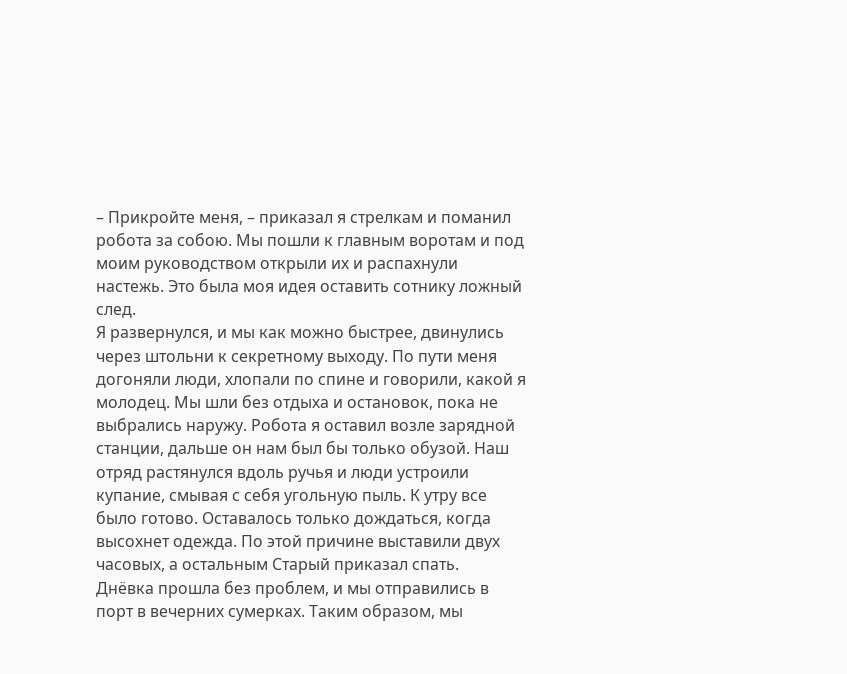– Прикройте меня, – приказал я стрелкам и поманил робота за собою. Мы пошли к главным воротам и под моим руководством открыли их и распахнули настежь. Это была моя идея оставить сотнику ложный след.
Я развернулся, и мы как можно быстрее, двинулись через штольни к секретному выходу. По пути меня догоняли люди, хлопали по спине и говорили, какой я молодец. Мы шли без отдыха и остановок, пока не выбрались наружу. Робота я оставил возле зарядной станции, дальше он нам был бы только обузой. Наш отряд растянулся вдоль ручья и люди устроили купание, смывая с себя угольную пыль. К утру все было готово. Оставалось только дождаться, когда высохнет одежда. По этой причине выставили двух часовых, а остальным Старый приказал спать.
Днёвка прошла без проблем, и мы отправились в порт в вечерних сумерках. Таким образом, мы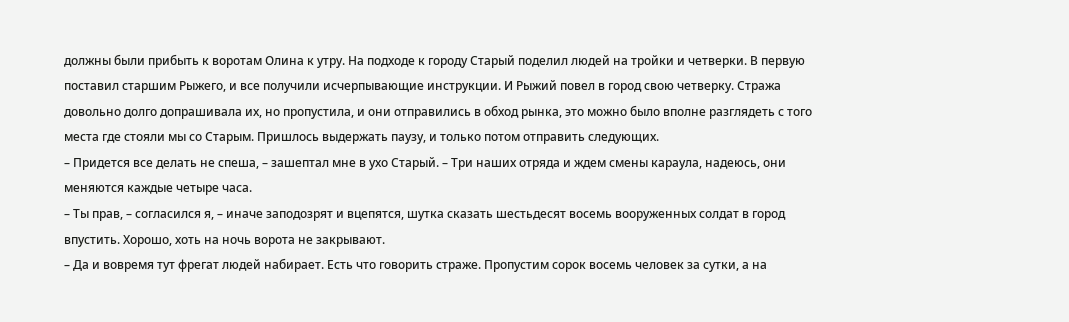должны были прибыть к воротам Олина к утру. На подходе к городу Старый поделил людей на тройки и четверки. В первую поставил старшим Рыжего, и все получили исчерпывающие инструкции. И Рыжий повел в город свою четверку. Стража довольно долго допрашивала их, но пропустила, и они отправились в обход рынка, это можно было вполне разглядеть с того места где стояли мы со Старым. Пришлось выдержать паузу, и только потом отправить следующих.
– Придется все делать не спеша, – зашептал мне в ухо Старый. – Три наших отряда и ждем смены караула, надеюсь, они меняются каждые четыре часа.
– Ты прав, – согласился я, – иначе заподозрят и вцепятся, шутка сказать шестьдесят восемь вооруженных солдат в город впустить. Хорошо, хоть на ночь ворота не закрывают.
– Да и вовремя тут фрегат людей набирает. Есть что говорить страже. Пропустим сорок восемь человек за сутки, а на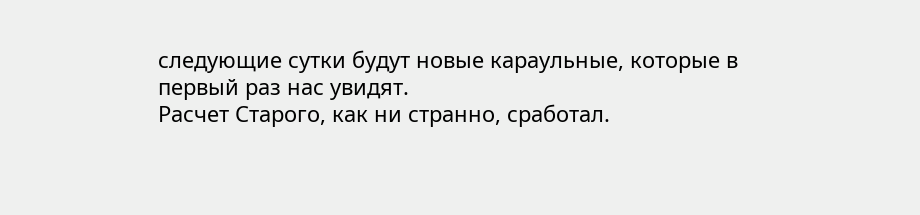следующие сутки будут новые караульные, которые в первый раз нас увидят.
Расчет Старого, как ни странно, сработал.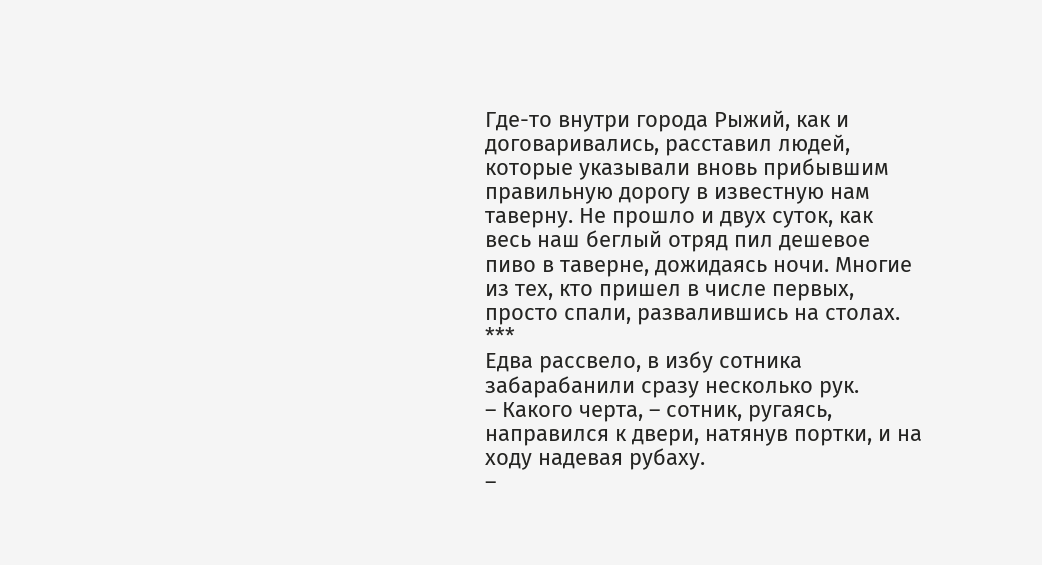Где-то внутри города Рыжий, как и договаривались, расставил людей, которые указывали вновь прибывшим правильную дорогу в известную нам таверну. Не прошло и двух суток, как весь наш беглый отряд пил дешевое пиво в таверне, дожидаясь ночи. Многие из тех, кто пришел в числе первых, просто спали, развалившись на столах.
***
Едва рассвело, в избу сотника забарабанили сразу несколько рук.
– Какого черта, – сотник, ругаясь, направился к двери, натянув портки, и на ходу надевая рубаху.
–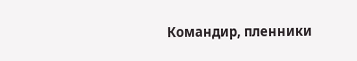Командир, пленники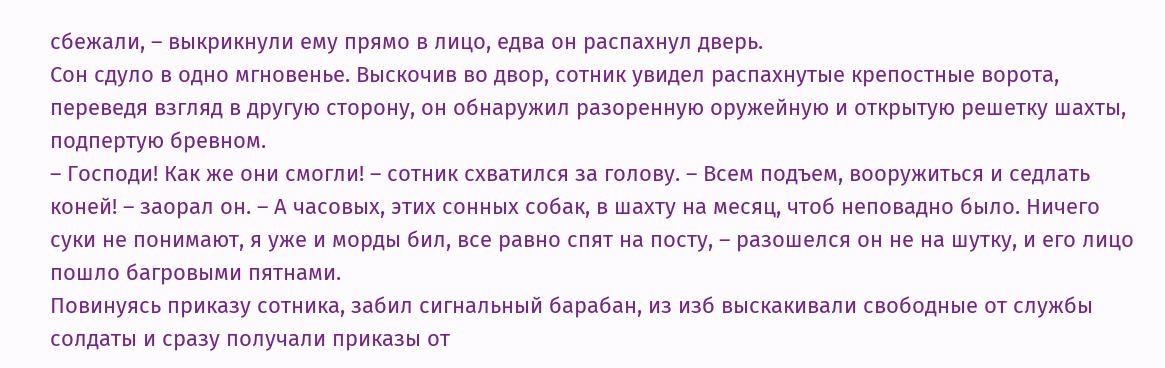сбежали, – выкрикнули ему прямо в лицо, едва он распахнул дверь.
Сон сдуло в одно мгновенье. Выскочив во двор, сотник увидел распахнутые крепостные ворота, переведя взгляд в другую сторону, он обнаружил разоренную оружейную и открытую решетку шахты, подпертую бревном.
– Господи! Как же они смогли! – сотник схватился за голову. – Всем подъем, вооружиться и седлать коней! – заорал он. – А часовых, этих сонных собак, в шахту на месяц, чтоб неповадно было. Ничего суки не понимают, я уже и морды бил, все равно спят на посту, – разошелся он не на шутку, и его лицо пошло багровыми пятнами.
Повинуясь приказу сотника, забил сигнальный барабан, из изб выскакивали свободные от службы солдаты и сразу получали приказы от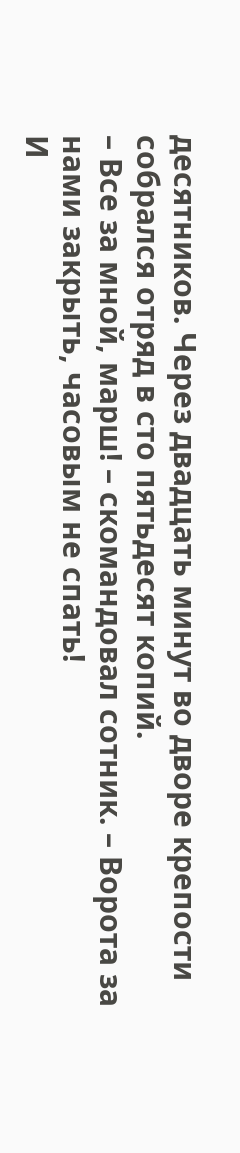десятников. Через двадцать минут во дворе крепости собрался отряд в сто пятьдесят копий.
– Все за мной, марш! – скомандовал сотник. – Ворота за нами закрыть, часовым не спать!
И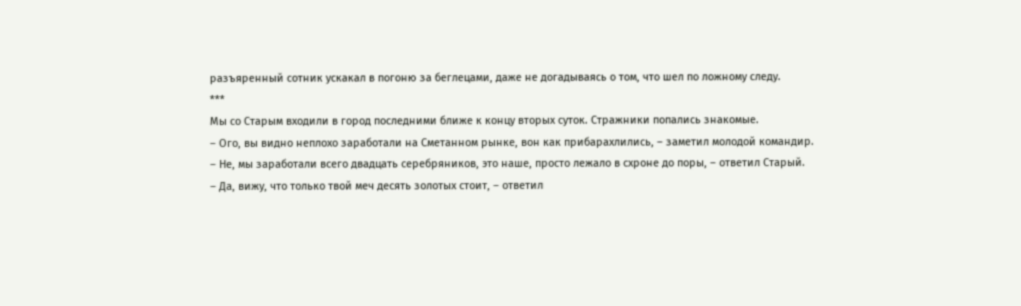разъяренный сотник ускакал в погоню за беглецами, даже не догадываясь о том, что шел по ложному следу.
***
Мы со Старым входили в город последними ближе к концу вторых суток. Стражники попались знакомые.
– Ого, вы видно неплохо заработали на Сметанном рынке, вон как прибарахлились, – заметил молодой командир.
– Не, мы заработали всего двадцать серебряников, это наше, просто лежало в схроне до поры, – ответил Старый.
– Да, вижу, что только твой меч десять золотых стоит, – ответил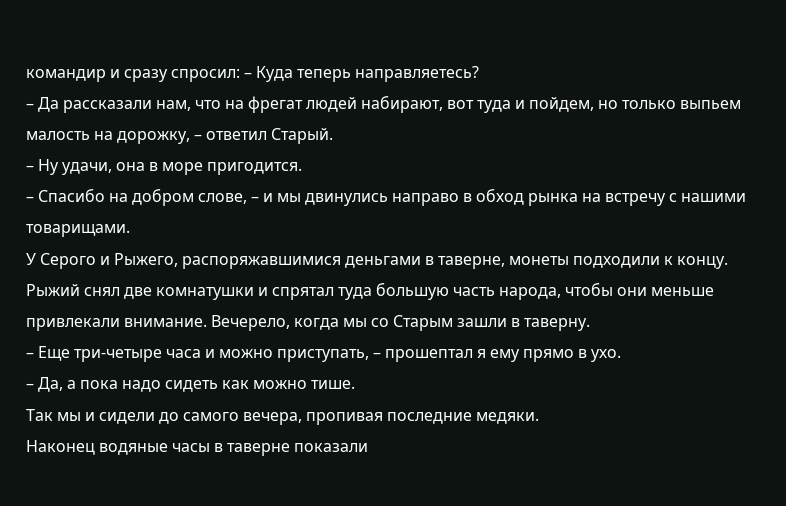командир и сразу спросил: – Куда теперь направляетесь?
– Да рассказали нам, что на фрегат людей набирают, вот туда и пойдем, но только выпьем малость на дорожку, – ответил Старый.
– Ну удачи, она в море пригодится.
– Спасибо на добром слове, – и мы двинулись направо в обход рынка на встречу с нашими товарищами.
У Серого и Рыжего, распоряжавшимися деньгами в таверне, монеты подходили к концу. Рыжий снял две комнатушки и спрятал туда большую часть народа, чтобы они меньше привлекали внимание. Вечерело, когда мы со Старым зашли в таверну.
– Еще три-четыре часа и можно приступать, – прошептал я ему прямо в ухо.
– Да, а пока надо сидеть как можно тише.
Так мы и сидели до самого вечера, пропивая последние медяки.
Наконец водяные часы в таверне показали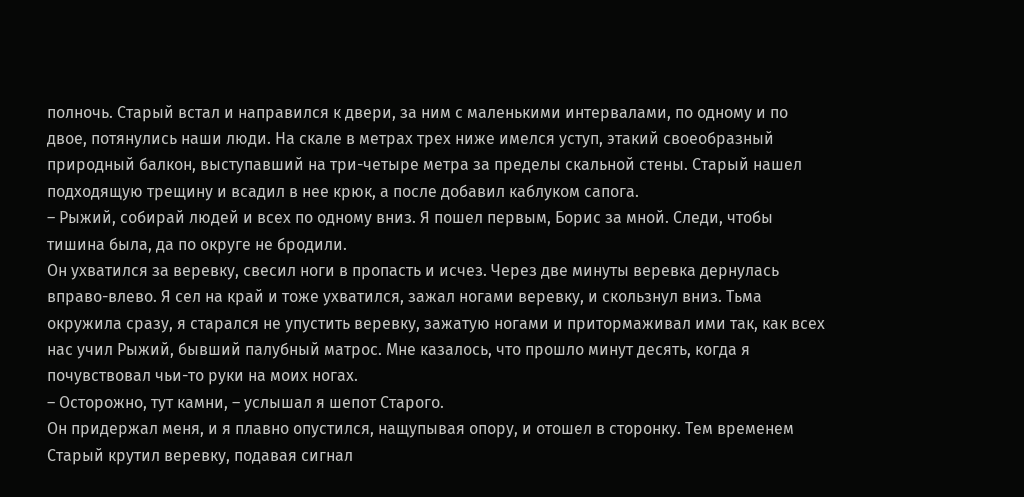полночь. Старый встал и направился к двери, за ним с маленькими интервалами, по одному и по двое, потянулись наши люди. На скале в метрах трех ниже имелся уступ, этакий своеобразный природный балкон, выступавший на три-четыре метра за пределы скальной стены. Старый нашел подходящую трещину и всадил в нее крюк, а после добавил каблуком сапога.
– Рыжий, собирай людей и всех по одному вниз. Я пошел первым, Борис за мной. Следи, чтобы тишина была, да по округе не бродили.
Он ухватился за веревку, свесил ноги в пропасть и исчез. Через две минуты веревка дернулась вправо-влево. Я сел на край и тоже ухватился, зажал ногами веревку, и скользнул вниз. Тьма окружила сразу, я старался не упустить веревку, зажатую ногами и притормаживал ими так, как всех нас учил Рыжий, бывший палубный матрос. Мне казалось, что прошло минут десять, когда я почувствовал чьи-то руки на моих ногах.
– Осторожно, тут камни, – услышал я шепот Старого.
Он придержал меня, и я плавно опустился, нащупывая опору, и отошел в сторонку. Тем временем Старый крутил веревку, подавая сигнал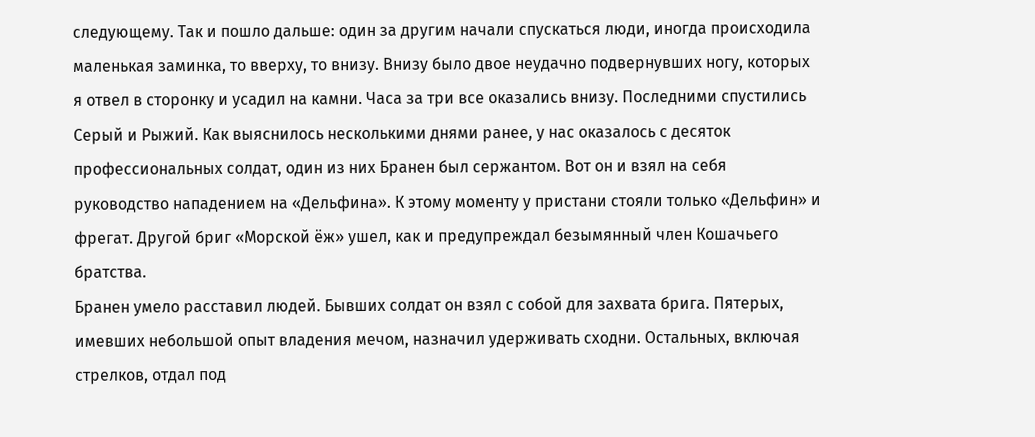следующему. Так и пошло дальше: один за другим начали спускаться люди, иногда происходила маленькая заминка, то вверху, то внизу. Внизу было двое неудачно подвернувших ногу, которых я отвел в сторонку и усадил на камни. Часа за три все оказались внизу. Последними спустились Серый и Рыжий. Как выяснилось несколькими днями ранее, у нас оказалось с десяток профессиональных солдат, один из них Бранен был сержантом. Вот он и взял на себя руководство нападением на «Дельфина». К этому моменту у пристани стояли только «Дельфин» и фрегат. Другой бриг «Морской ёж» ушел, как и предупреждал безымянный член Кошачьего братства.
Бранен умело расставил людей. Бывших солдат он взял с собой для захвата брига. Пятерых, имевших небольшой опыт владения мечом, назначил удерживать сходни. Остальных, включая стрелков, отдал под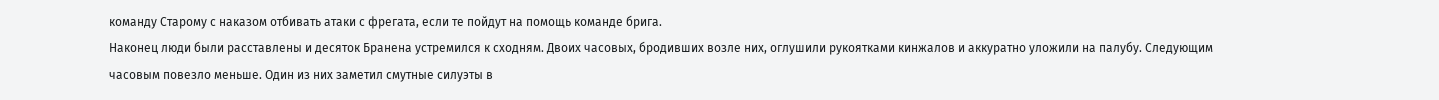команду Старому с наказом отбивать атаки с фрегата, если те пойдут на помощь команде брига.
Наконец люди были расставлены и десяток Бранена устремился к сходням. Двоих часовых, бродивших возле них, оглушили рукоятками кинжалов и аккуратно уложили на палубу. Следующим часовым повезло меньше. Один из них заметил смутные силуэты в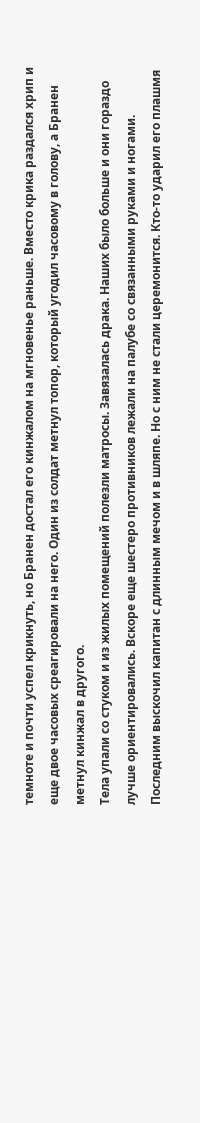темноте и почти успел крикнуть, но Бранен достал его кинжалом на мгновенье раньше. Вместо крика раздался хрип и еще двое часовых среагировали на него. Один из солдат метнул топор, который угодил часовому в голову, а Бранен метнул кинжал в другого.
Тела упали со стуком и из жилых помещений полезли матросы. Завязалась драка. Наших было больше и они гораздо лучше ориентировались. Вскоре еще шестеро противников лежали на палубе со связанными руками и ногами. Последним выскочил капитан с длинным мечом и в шляпе. Но с ним не стали церемонится. Кто-то ударил его плашмя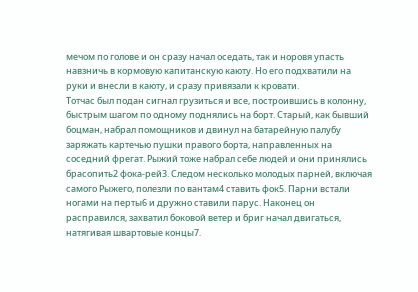мечом по голове и он сразу начал оседать, так и норовя упасть навзничь в кормовую капитанскую каюту. Но его подхватили на руки и внесли в каюту, и сразу привязали к кровати.
Тотчас был подан сигнал грузиться и все, построившись в колонну, быстрым шагом по одному поднялись на борт. Старый, как бывший боцман, набрал помощников и двинул на батарейную палубу заряжать картечью пушки правого борта, направленных на соседний фрегат. Рыжий тоже набрал себе людей и они принялись брасопить2 фока-рей3. Следом несколько молодых парней, включая самого Рыжего, полезли по вантам4 ставить фок5. Парни встали ногами на перты6 и дружно ставили парус. Наконец он расправился, захватил боковой ветер и бриг начал двигаться, натягивая швартовые концы7.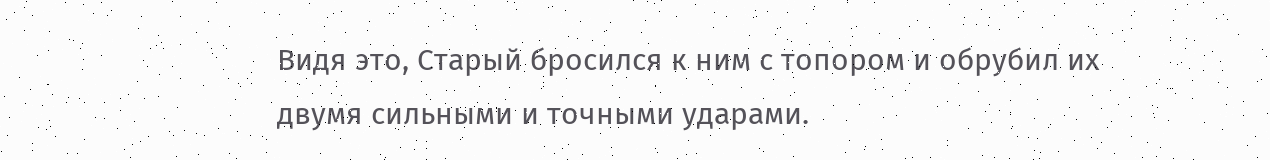Видя это, Старый бросился к ним с топором и обрубил их двумя сильными и точными ударами.